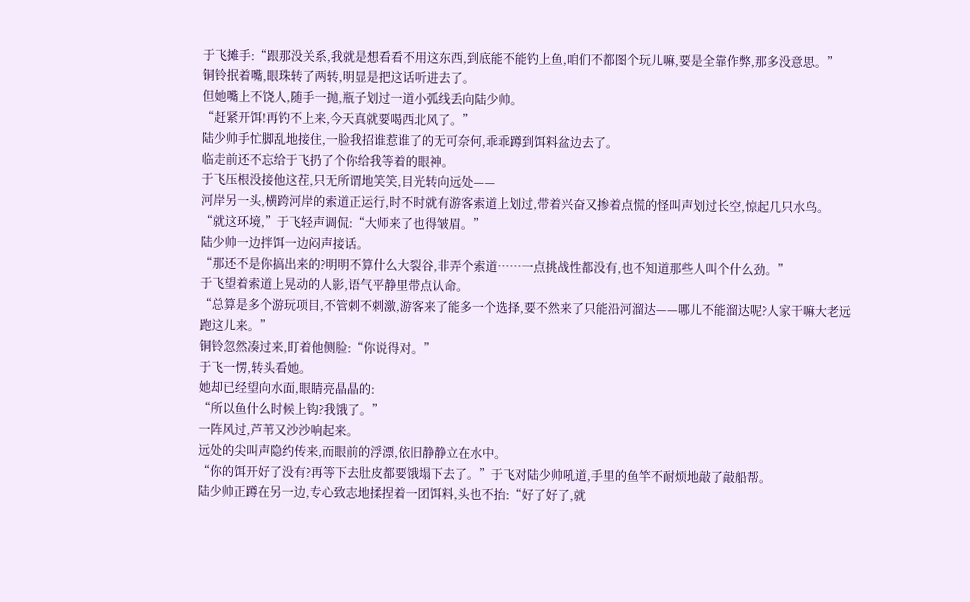于飞摊手:“跟那没关系,我就是想看看不用这东西,到底能不能钓上鱼,咱们不都图个玩儿嘛,要是全靠作弊,那多没意思。”
铜铃抿着嘴,眼珠转了两转,明显是把这话听进去了。
但她嘴上不饶人,随手一抛,瓶子划过一道小弧线丢向陆少帅。
“赶紧开饵!再钓不上来,今天真就要喝西北风了。”
陆少帅手忙脚乱地接住,一脸我招谁惹谁了的无可奈何,乖乖蹲到饵料盆边去了。
临走前还不忘给于飞扔了个你给我等着的眼神。
于飞压根没接他这茬,只无所谓地笑笑,目光转向远处——
河岸另一头,横跨河岸的索道正运行,时不时就有游客索道上划过,带着兴奋又掺着点慌的怪叫声划过长空,惊起几只水鸟。
“就这环境,”于飞轻声调侃:“大师来了也得皱眉。”
陆少帅一边拌饵一边闷声接话。
“那还不是你搞出来的?明明不算什么大裂谷,非弄个索道……一点挑战性都没有,也不知道那些人叫个什么劲。”
于飞望着索道上晃动的人影,语气平静里带点认命。
“总算是多个游玩项目,不管刺不刺激,游客来了能多一个选择,要不然来了只能沿河溜达——哪儿不能溜达呢?人家干嘛大老远跑这儿来。”
铜铃忽然凑过来,盯着他侧脸:“你说得对。”
于飞一愣,转头看她。
她却已经望向水面,眼睛亮晶晶的:
“所以鱼什么时候上钩?我饿了。”
一阵风过,芦苇又沙沙响起来。
远处的尖叫声隐约传来,而眼前的浮漂,依旧静静立在水中。
“你的饵开好了没有?再等下去肚皮都要饿塌下去了。”于飞对陆少帅吼道,手里的鱼竿不耐烦地敲了敲船帮。
陆少帅正蹲在另一边,专心致志地揉捏着一团饵料,头也不抬:“好了好了,就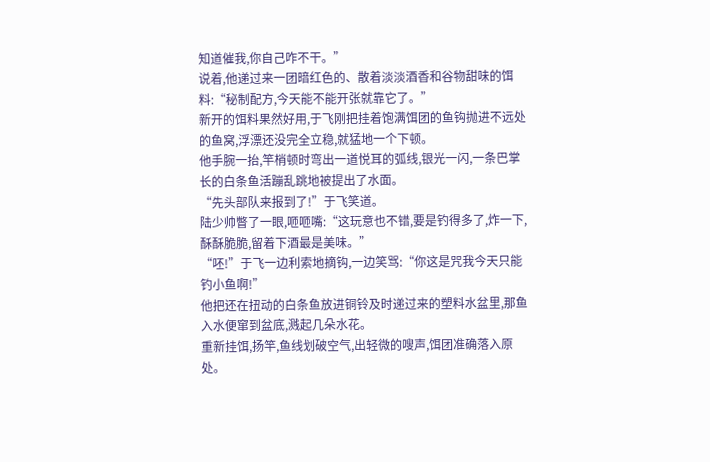知道催我,你自己咋不干。”
说着,他递过来一团暗红色的、散着淡淡酒香和谷物甜味的饵料:“秘制配方,今天能不能开张就靠它了。”
新开的饵料果然好用,于飞刚把挂着饱满饵团的鱼钩抛进不远处的鱼窝,浮漂还没完全立稳,就猛地一个下顿。
他手腕一抬,竿梢顿时弯出一道悦耳的弧线,银光一闪,一条巴掌长的白条鱼活蹦乱跳地被提出了水面。
“先头部队来报到了!”于飞笑道。
陆少帅瞥了一眼,咂咂嘴:“这玩意也不错,要是钓得多了,炸一下,酥酥脆脆,留着下酒最是美味。”
“呸!”于飞一边利索地摘钩,一边笑骂:“你这是咒我今天只能钓小鱼啊!”
他把还在扭动的白条鱼放进铜铃及时递过来的塑料水盆里,那鱼入水便窜到盆底,溅起几朵水花。
重新挂饵,扬竿,鱼线划破空气,出轻微的嗖声,饵团准确落入原处。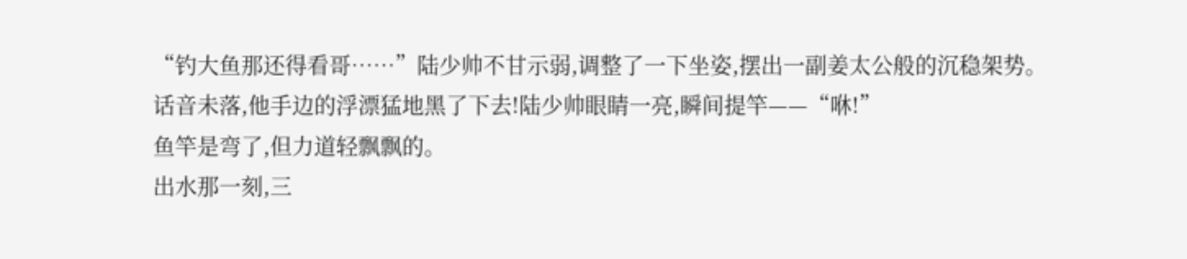“钓大鱼那还得看哥……”陆少帅不甘示弱,调整了一下坐姿,摆出一副姜太公般的沉稳架势。
话音未落,他手边的浮漂猛地黑了下去!陆少帅眼睛一亮,瞬间提竿——“咻!”
鱼竿是弯了,但力道轻飘飘的。
出水那一刻,三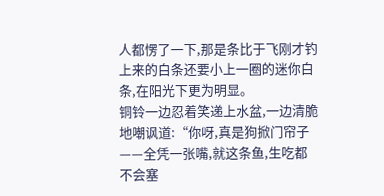人都愣了一下,那是条比于飞刚才钓上来的白条还要小上一圈的迷你白条,在阳光下更为明显。
铜铃一边忍着笑递上水盆,一边清脆地嘲讽道:“你呀,真是狗掀门帘子——全凭一张嘴,就这条鱼,生吃都不会塞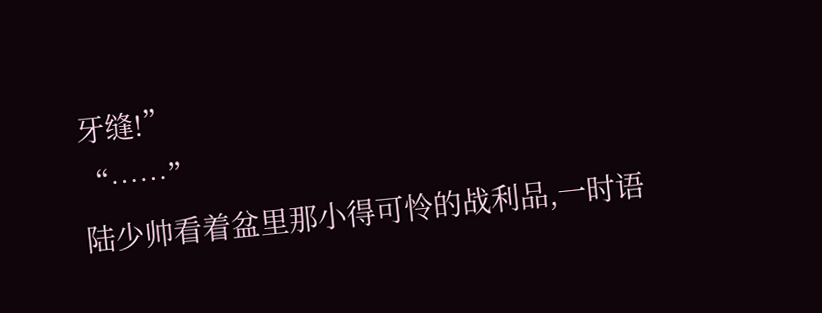牙缝!”
“……”
陆少帅看着盆里那小得可怜的战利品,一时语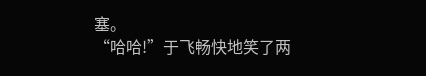塞。
“哈哈!”于飞畅快地笑了两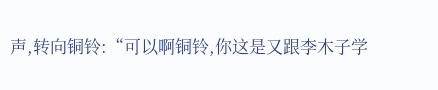声,转向铜铃:“可以啊铜铃,你这是又跟李木子学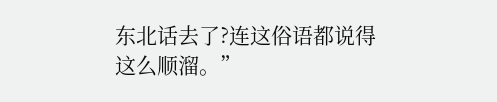东北话去了?连这俗语都说得这么顺溜。”